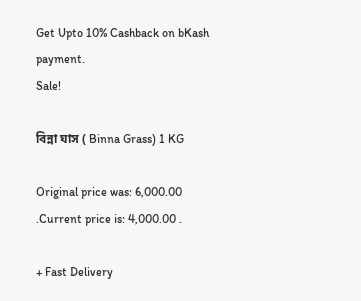Get Upto 10% Cashback on bKash payment.
Sale!

বিন্না ঘাস ( Binna Grass) 1 KG

Original price was: 6,000.00 .Current price is: 4,000.00 .

+ Fast Delivery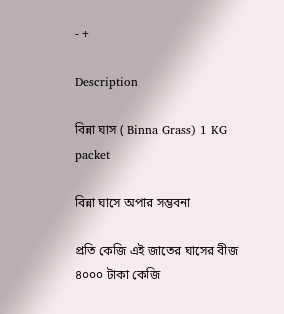- +

Description

বিন্না ঘাস ( Binna Grass) 1 KG packet

বিন্না ঘাসে অপার সম্ভবনা

প্রতি কেজি এই জাতের ঘাসের বীজ ৪০০০ টাকা কেজি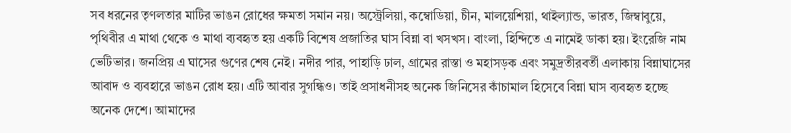সব ধরনের তৃণলতার মাটির ভাঙন রোধের ক্ষমতা সমান নয়। অস্ট্রেলিয়া, কম্বোডিয়া, চীন, মালয়েশিয়া, থাইল্যান্ড, ভারত, জিম্বাবুয়ে, পৃথিবীর এ মাথা থেকে ও মাথা ব্যবহৃত হয় একটি বিশেষ প্রজাতির ঘাস বিন্না বা খসখস। বাংলা, হিন্দিতে এ নামেই ডাকা হয়। ইংরেজি নাম ভেটিভার। জনপ্রিয় এ ঘাসের গুণের শেষ নেই। নদীর পার, পাহাড়ি ঢাল, গ্রামের রাস্তা ও মহাসড়ক এবং সমুদ্রতীরবর্তী এলাকায় বিন্নাঘাসের আবাদ ও ব্যবহারে ভাঙন রোধ হয়। এটি আবার সুগন্ধিও। তাই প্রসাধনীসহ অনেক জিনিসের কাঁচামাল হিসেবে বিন্না ঘাস ব্যবহৃত হচ্ছে অনেক দেশে। আমাদের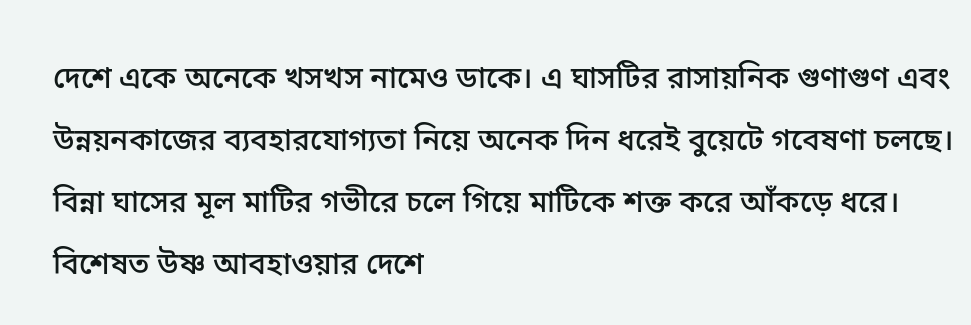দেশে একে অনেকে খসখস নামেও ডাকে। এ ঘাসটির রাসায়নিক গুণাগুণ এবং উন্নয়নকাজের ব্যবহারযোগ্যতা নিয়ে অনেক দিন ধরেই বুয়েটে গবেষণা চলছে। বিন্না ঘাসের মূল মাটির গভীরে চলে গিয়ে মাটিকে শক্ত করে আঁকড়ে ধরে। বিশেষত উষ্ণ আবহাওয়ার দেশে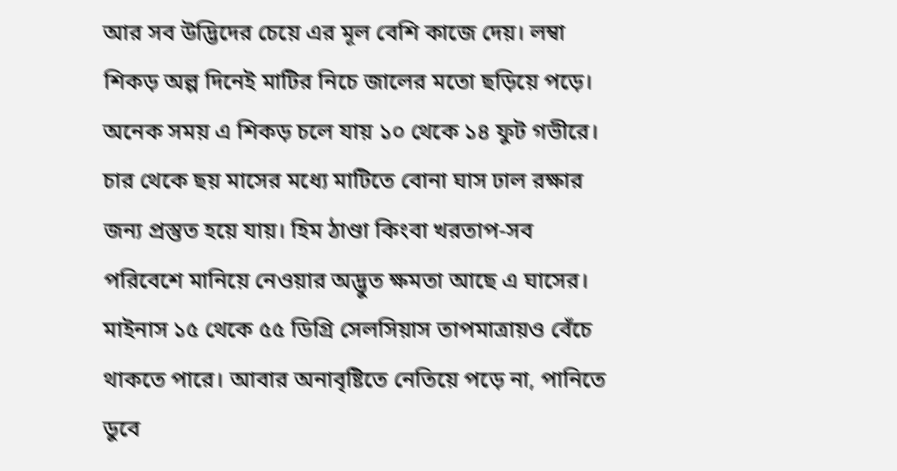আর সব উদ্ভিদের চেয়ে এর মূল বেশি কাজে দেয়। লম্বা শিকড় অল্প দিনেই মাটির নিচে জালের মতো ছড়িয়ে পড়ে। অনেক সময় এ শিকড় চলে যায় ১০ থেকে ১৪ ফুট গভীরে। চার থেকে ছয় মাসের মধ্যে মাটিতে বোনা ঘাস ঢাল রক্ষার জন্য প্রস্তুত হয়ে যায়। হিম ঠাণ্ডা কিংবা খরতাপ-সব পরিবেশে মানিয়ে নেওয়ার অদ্ভুত ক্ষমতা আছে এ ঘাসের। মাইনাস ১৫ থেকে ৫৫ ডিগ্রি সেলসিয়াস তাপমাত্রায়ও বেঁচে থাকতে পারে। আবার অনাবৃষ্টিতে নেতিয়ে পড়ে না, পানিতে ডুবে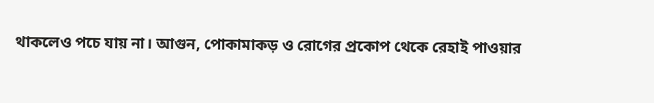থাকলেও পচে যায় না। আগুন, পোকামাকড় ও রোগের প্রকোপ থেকে রেহাই পাওয়ার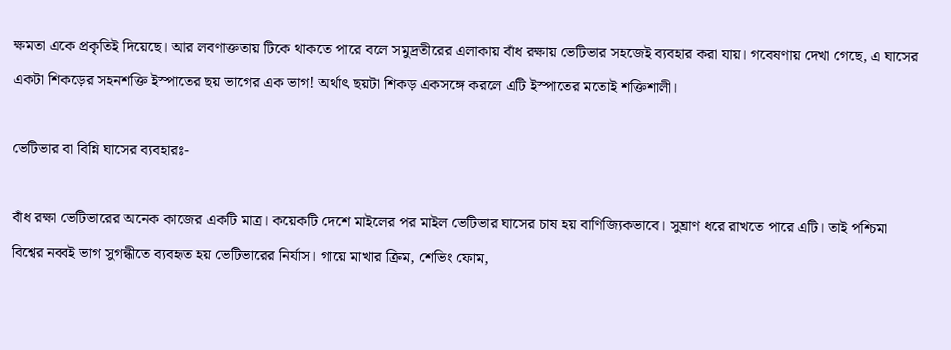ক্ষমতা একে প্রকৃতিই দিয়েছে। আর লবণাক্ততায় টিকে থাকতে পারে বলে সমুদ্রতীরের এলাকায় বাঁধ রক্ষায় ভেটিভার সহজেই ব্যবহার করা যায়। গবেষণায় দেখা গেছে, এ ঘাসের একটা শিকড়ের সহনশক্তি ইস্পাতের ছয় ভাগের এক ভাগ! অর্থাৎ ছয়টা শিকড় একসঙ্গে করলে এটি ইস্পাতের মতোই শক্তিশালী।

ভেটিভার বা বিন্নি ঘাসের ব্যবহারঃ-

বাঁধ রক্ষা ভেটিভারের অনেক কাজের একটি মাত্র। কয়েকটি দেশে মাইলের পর মাইল ভেটিভার ঘাসের চাষ হয় বাণিজ্যিকভাবে। সুঘ্রাণ ধরে রাখতে পারে এটি। তাই পশ্চিমা বিশ্বের নব্বই ভাগ সুগন্ধীতে ব্যবহৃত হয় ভেটিভারের নির্যাস। গায়ে মাখার ক্রিম, শেভিং ফোম,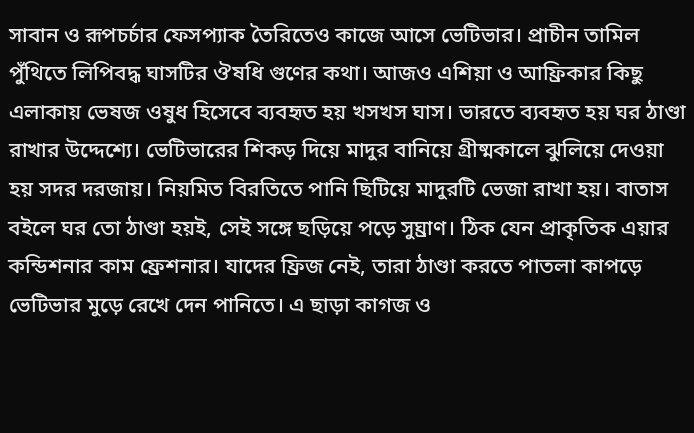সাবান ও রূপচর্চার ফেসপ্যাক তৈরিতেও কাজে আসে ভেটিভার। প্রাচীন তামিল পুঁথিতে লিপিবদ্ধ ঘাসটির ঔষধি গুণের কথা। আজও এশিয়া ও আফ্রিকার কিছু এলাকায় ভেষজ ওষুধ হিসেবে ব্যবহৃত হয় খসখস ঘাস। ভারতে ব্যবহৃত হয় ঘর ঠাণ্ডা রাখার উদ্দেশ্যে। ভেটিভারের শিকড় দিয়ে মাদুর বানিয়ে গ্রীষ্মকালে ঝুলিয়ে দেওয়া হয় সদর দরজায়। নিয়মিত বিরতিতে পানি ছিটিয়ে মাদুরটি ভেজা রাখা হয়। বাতাস বইলে ঘর তো ঠাণ্ডা হয়ই, সেই সঙ্গে ছড়িয়ে পড়ে সুঘ্রাণ। ঠিক যেন প্রাকৃতিক এয়ার কন্ডিশনার কাম ফ্রেশনার। যাদের ফ্রিজ নেই, তারা ঠাণ্ডা করতে পাতলা কাপড়ে ভেটিভার মুড়ে রেখে দেন পানিতে। এ ছাড়া কাগজ ও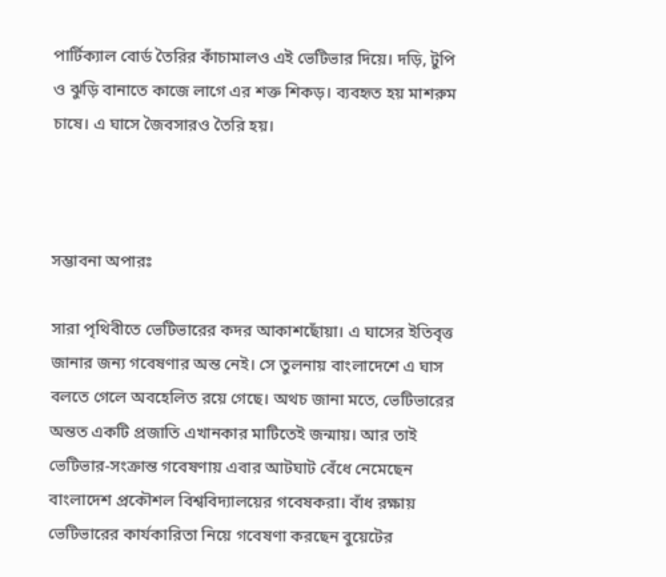পার্টিক্যাল বোর্ড তৈরির কাঁচামালও এই ভেটিভার দিয়ে। দড়ি, টুপি ও ঝুড়ি বানাতে কাজে লাগে এর শক্ত শিকড়। ব্যবহৃত হয় মাশরুম চাষে। এ ঘাসে জৈবসারও তৈরি হয়।



সম্ভাবনা অপারঃ

সারা পৃথিবীতে ভেটিভারের কদর আকাশছোঁয়া। এ ঘাসের ইতিবৃত্ত জানার জন্য গবেষণার অন্ত নেই। সে তুলনায় বাংলাদেশে এ ঘাস বলতে গেলে অবহেলিত রয়ে গেছে। অথচ জানা মতে, ভেটিভারের অন্তত একটি প্রজাতি এখানকার মাটিতেই জন্মায়। আর তাই ভেটিভার-সংক্রান্ত গবেষণায় এবার আটঘাট বেঁধে নেমেছেন বাংলাদেশ প্রকৌশল বিশ্ববিদ্যালয়ের গবেষকরা। বাঁধ রক্ষায় ভেটিভারের কার্যকারিতা নিয়ে গবেষণা করছেন বুয়েটের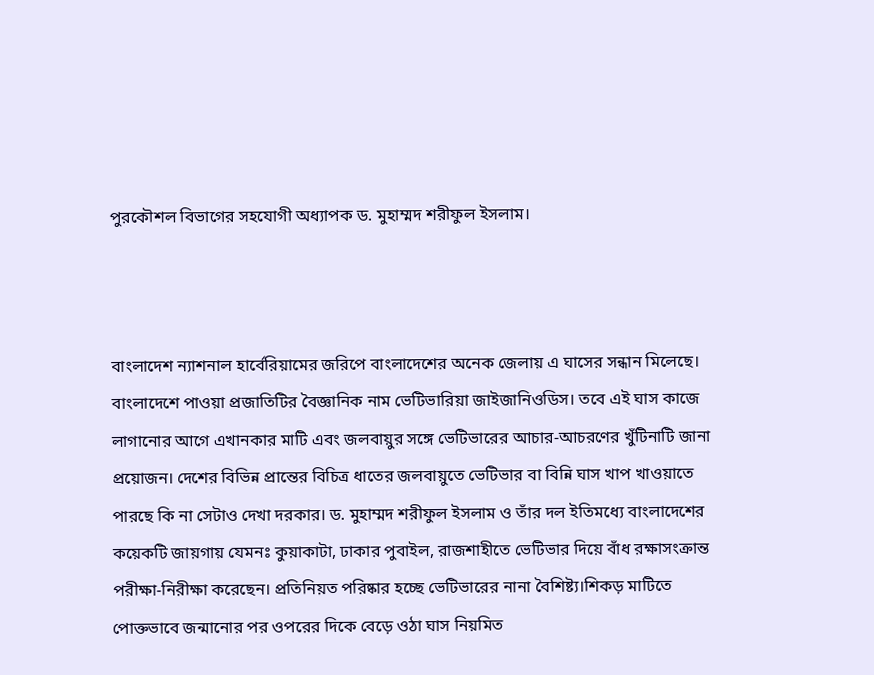পুরকৌশল বিভাগের সহযোগী অধ্যাপক ড. মুহাম্মদ শরীফুল ইসলাম।



বাংলাদেশ ন্যাশনাল হার্বেরিয়ামের জরিপে বাংলাদেশের অনেক জেলায় এ ঘাসের সন্ধান মিলেছে। বাংলাদেশে পাওয়া প্রজাতিটির বৈজ্ঞানিক নাম ভেটিভারিয়া জাইজানিওডিস। তবে এই ঘাস কাজে লাগানোর আগে এখানকার মাটি এবং জলবায়ুর সঙ্গে ভেটিভারের আচার-আচরণের খুঁটিনাটি জানা প্রয়োজন। দেশের বিভিন্ন প্রান্তের বিচিত্র ধাতের জলবায়ুতে ভেটিভার বা বিন্নি ঘাস খাপ খাওয়াতে পারছে কি না সেটাও দেখা দরকার। ড. মুহাম্মদ শরীফুল ইসলাম ও তাঁর দল ইতিমধ্যে বাংলাদেশের কয়েকটি জায়গায় যেমনঃ কুয়াকাটা, ঢাকার পুবাইল, রাজশাহীতে ভেটিভার দিয়ে বাঁধ রক্ষাসংক্রান্ত পরীক্ষা-নিরীক্ষা করেছেন। প্রতিনিয়ত পরিষ্কার হচ্ছে ভেটিভারের নানা বৈশিষ্ট্য।শিকড় মাটিতে পোক্তভাবে জন্মানোর পর ওপরের দিকে বেড়ে ওঠা ঘাস নিয়মিত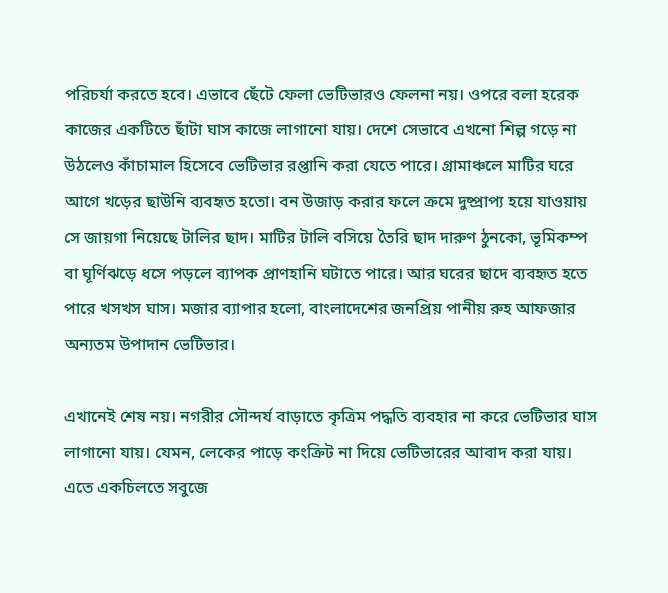পরিচর্যা করতে হবে। এভাবে ছেঁটে ফেলা ভেটিভারও ফেলনা নয়। ওপরে বলা হরেক কাজের একটিতে ছাঁটা ঘাস কাজে লাগানো যায়। দেশে সেভাবে এখনো শিল্প গড়ে না উঠলেও কাঁচামাল হিসেবে ভেটিভার রপ্তানি করা যেতে পারে। গ্রামাঞ্চলে মাটির ঘরে আগে খড়ের ছাউনি ব্যবহৃত হতো। বন উজাড় করার ফলে ক্রমে দুষ্প্রাপ্য হয়ে যাওয়ায় সে জায়গা নিয়েছে টালির ছাদ। মাটির টালি বসিয়ে তৈরি ছাদ দারুণ ঠুনকো, ভূমিকম্প বা ঘূর্ণিঝড়ে ধসে পড়লে ব্যাপক প্রাণহানি ঘটাতে পারে। আর ঘরের ছাদে ব্যবহৃত হতে পারে খসখস ঘাস। মজার ব্যাপার হলো, বাংলাদেশের জনপ্রিয় পানীয় রুহ আফজার অন্যতম উপাদান ভেটিভার।

এখানেই শেষ নয়। নগরীর সৌন্দর্য বাড়াতে কৃত্রিম পদ্ধতি ব্যবহার না করে ভেটিভার ঘাস লাগানো যায়। যেমন, লেকের পাড়ে কংক্রিট না দিয়ে ভেটিভারের আবাদ করা যায়। এতে একচিলতে সবুজে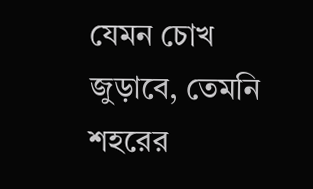যেমন চোখ জুড়াবে, তেমনি শহরের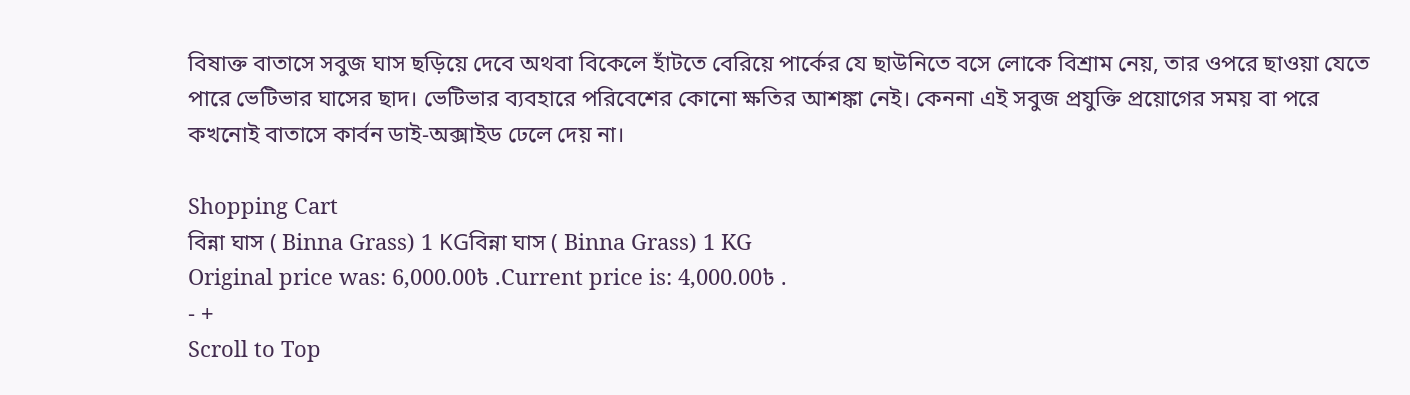বিষাক্ত বাতাসে সবুজ ঘাস ছড়িয়ে দেবে অথবা বিকেলে হাঁটতে বেরিয়ে পার্কের যে ছাউনিতে বসে লোকে বিশ্রাম নেয়, তার ওপরে ছাওয়া যেতে পারে ভেটিভার ঘাসের ছাদ। ভেটিভার ব্যবহারে পরিবেশের কোনো ক্ষতির আশঙ্কা নেই। কেননা এই সবুজ প্রযুক্তি প্রয়োগের সময় বা পরে কখনোই বাতাসে কার্বন ডাই-অক্সাইড ঢেলে দেয় না।

Shopping Cart
বিন্না ঘাস ( Binna Grass) 1 KGবিন্না ঘাস ( Binna Grass) 1 KG
Original price was: 6,000.00৳ .Current price is: 4,000.00৳ .
- +
Scroll to Top